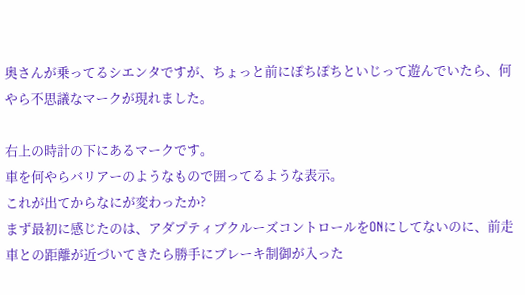奥さんが乗ってるシエンタですが、ちょっと前にぽちぽちといじって遊んでいたら、何やら不思議なマークが現れました。

右上の時計の下にあるマークです。
車を何やらバリアーのようなもので囲ってるような表示。
これが出てからなにが変わったか?
まず最初に感じたのは、アダプティブクルーズコントロールをONにしてないのに、前走車との距離が近づいてきたら勝手にブレーキ制御が入った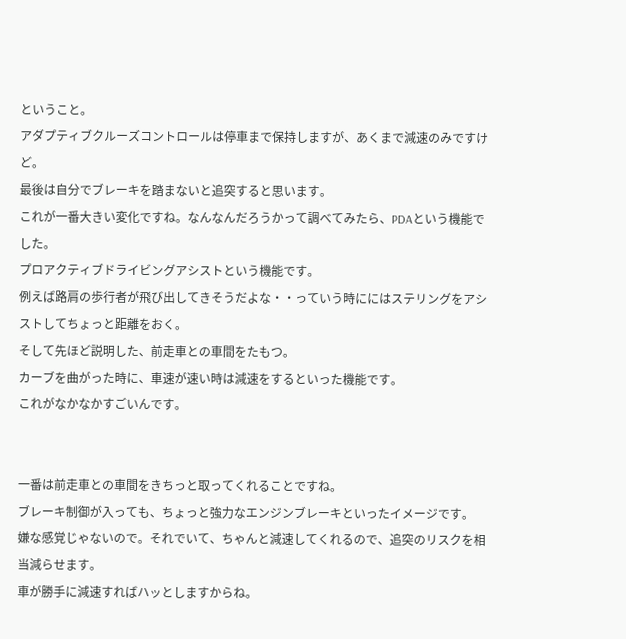ということ。
アダプティブクルーズコントロールは停車まで保持しますが、あくまで減速のみですけど。
最後は自分でブレーキを踏まないと追突すると思います。
これが一番大きい変化ですね。なんなんだろうかって調べてみたら、PDAという機能でした。
プロアクティブドライビングアシストという機能です。
例えば路肩の歩行者が飛び出してきそうだよな・・っていう時ににはステリングをアシストしてちょっと距離をおく。
そして先ほど説明した、前走車との車間をたもつ。
カーブを曲がった時に、車速が速い時は減速をするといった機能です。
これがなかなかすごいんです。


一番は前走車との車間をきちっと取ってくれることですね。
ブレーキ制御が入っても、ちょっと強力なエンジンブレーキといったイメージです。
嫌な感覚じゃないので。それでいて、ちゃんと減速してくれるので、追突のリスクを相当減らせます。
車が勝手に減速すればハッとしますからね。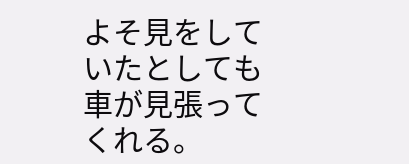よそ見をしていたとしても車が見張ってくれる。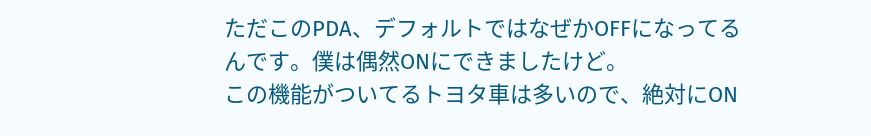ただこのPDA、デフォルトではなぜかOFFになってるんです。僕は偶然ONにできましたけど。
この機能がついてるトヨタ車は多いので、絶対にON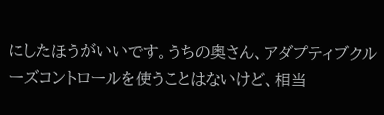にしたほうがいいです。うちの奥さん、アダプティブクルーズコントロールを使うことはないけど、相当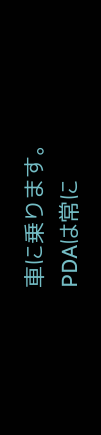車に乗ります。
PDAは常に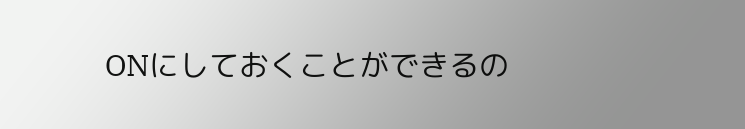ONにしておくことができるの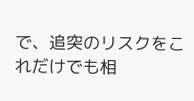で、追突のリスクをこれだけでも相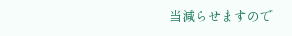当減らせますので